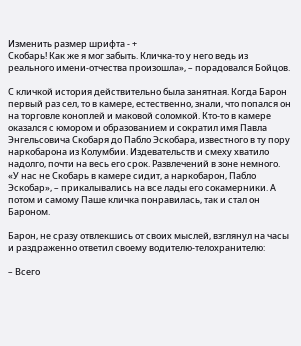Изменить размер шрифта - +
Скобарь! Как же я мог забыть. Кличка-то у него ведь из реального имени-отчества произошла», – порадовался Бойцов.

С кличкой история действительно была занятная. Когда Барон первый раз сел, то в камере, естественно, знали, что попался он на торговле коноплей и маковой соломкой. Кто-то в камере оказался с юмором и образованием и сократил имя Павла Энгельсовича Скобаря до Пабло Эскобара, известного в ту пору наркобарона из Колумбии. Издевательств и смеху хватило надолго, почти на весь его срок. Развлечений в зоне немного. «У нас не Скобарь в камере сидит, а наркобарон, Пабло Эскобар», – прикалывались на все лады его сокамерники. А потом и самому Паше кличка понравилась, так и стал он Бароном.

Барон, не сразу отвлекшись от своих мыслей, взглянул на часы и раздраженно ответил своему водителю-телохранителю:

– Всего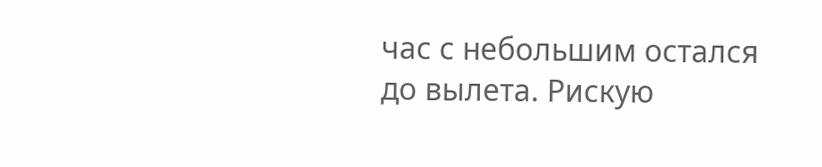час с небольшим остался до вылета. Рискую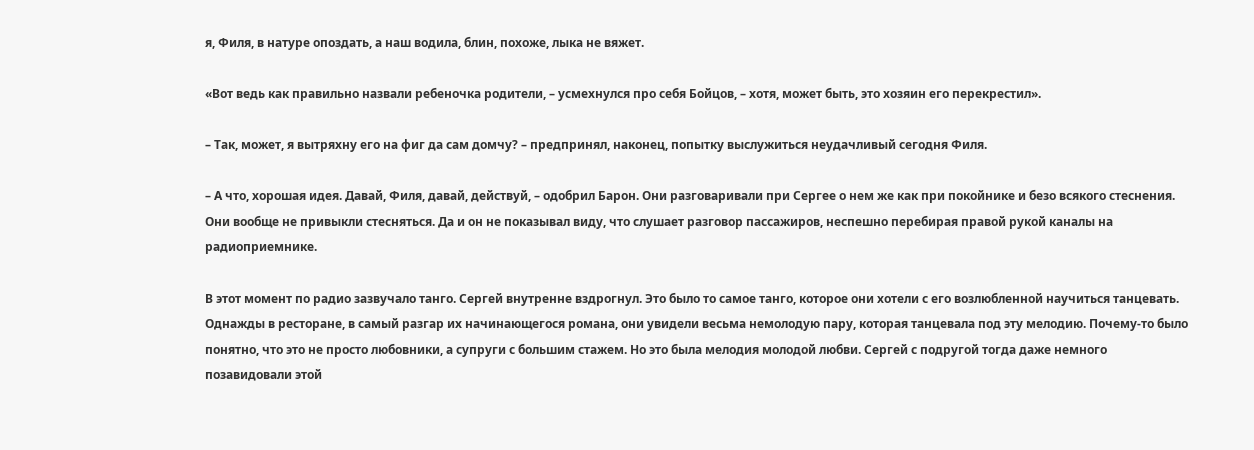я, Филя, в натуре опоздать, а наш водила, блин, похоже, лыка не вяжет.

«Вот ведь как правильно назвали ребеночка родители, – усмехнулся про себя Бойцов, – хотя, может быть, это хозяин его перекрестил».

– Так, может, я вытряхну его на фиг да сам домчу? – предпринял, наконец, попытку выслужиться неудачливый сегодня Филя.

– А что, хорошая идея. Давай, Филя, давай, действуй, – одобрил Барон. Они разговаривали при Сергее о нем же как при покойнике и безо всякого стеснения. Они вообще не привыкли стесняться. Да и он не показывал виду, что слушает разговор пассажиров, неспешно перебирая правой рукой каналы на радиоприемнике.

В этот момент по радио зазвучало танго. Сергей внутренне вздрогнул. Это было то самое танго, которое они хотели с его возлюбленной научиться танцевать. Однажды в ресторане, в самый разгар их начинающегося романа, они увидели весьма немолодую пару, которая танцевала под эту мелодию. Почему-то было понятно, что это не просто любовники, а супруги с большим стажем. Но это была мелодия молодой любви. Сергей с подругой тогда даже немного позавидовали этой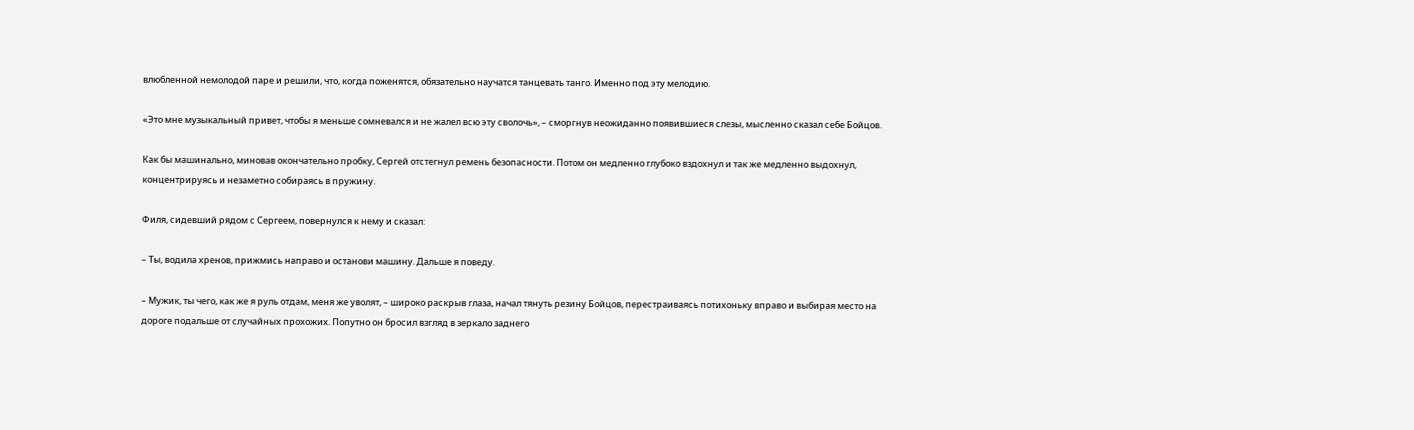влюбленной немолодой паре и решили, что, когда поженятся, обязательно научатся танцевать танго. Именно под эту мелодию.

«Это мне музыкальный привет, чтобы я меньше сомневался и не жалел всю эту сволочь», – сморгнув неожиданно появившиеся слезы, мысленно сказал себе Бойцов.

Как бы машинально, миновав окончательно пробку, Сергей отстегнул ремень безопасности. Потом он медленно глубоко вздохнул и так же медленно выдохнул, концентрируясь и незаметно собираясь в пружину.

Филя, сидевший рядом с Сергеем, повернулся к нему и сказал:

– Ты, водила хренов, прижмись направо и останови машину. Дальше я поведу.

– Мужик, ты чего, как же я руль отдам, меня же уволят, – широко раскрыв глаза, начал тянуть резину Бойцов, перестраиваясь потихоньку вправо и выбирая место на дороге подальше от случайных прохожих. Попутно он бросил взгляд в зеркало заднего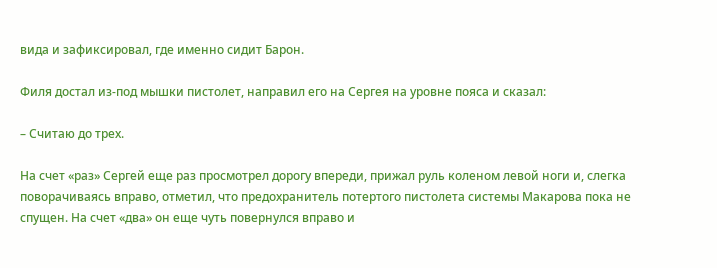вида и зафиксировал, где именно сидит Барон.

Филя достал из-под мышки пистолет, направил его на Сергея на уровне пояса и сказал:

– Считаю до трех.

На счет «раз» Сергей еще раз просмотрел дорогу впереди, прижал руль коленом левой ноги и, слегка поворачиваясь вправо, отметил, что предохранитель потертого пистолета системы Макарова пока не спущен. На счет «два» он еще чуть повернулся вправо и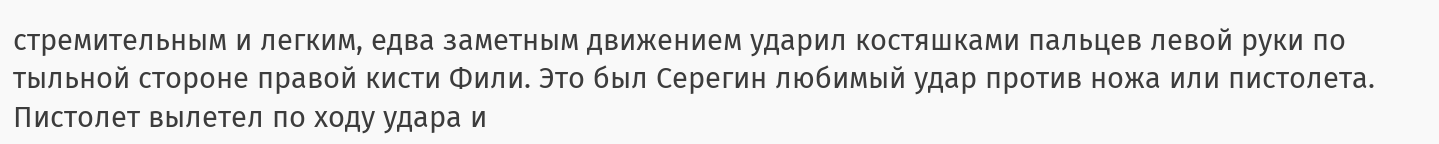стремительным и легким, едва заметным движением ударил костяшками пальцев левой руки по тыльной стороне правой кисти Фили. Это был Серегин любимый удар против ножа или пистолета. Пистолет вылетел по ходу удара и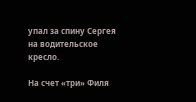упал за спину Сергея на водительское кресло.

На счет «три» Филя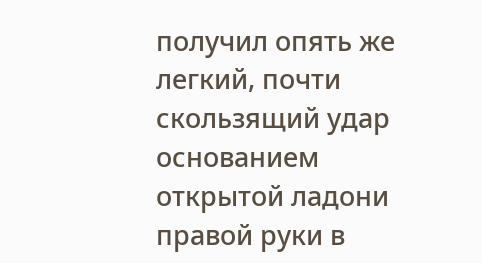получил опять же легкий, почти скользящий удар основанием открытой ладони правой руки в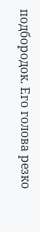подбородок. Его голова резко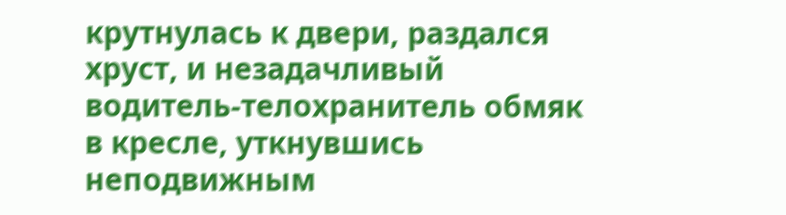крутнулась к двери, раздался хруст, и незадачливый водитель-телохранитель обмяк в кресле, уткнувшись неподвижным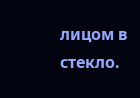лицом в стекло.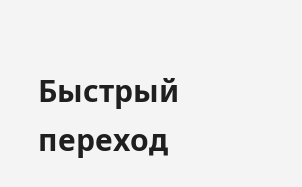Быстрый переход